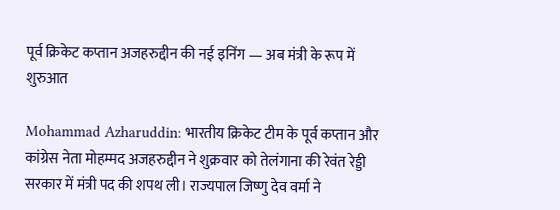पूर्व क्रिकेट कप्तान अजहरुद्दीन की नई इनिंग — अब मंत्री के रूप में शुरुआत

Mohammad Azharuddin: भारतीय क्रिकेट टीम के पूर्व कप्तान और कांग्रेस नेता मोहम्मद अजहरुद्दीन ने शुक्रवार को तेलंगाना की रेवंत रेड्डी सरकार में मंत्री पद की शपथ ली। राज्यपाल जिष्णु देव वर्मा ने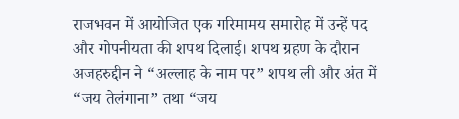राजभवन में आयोजित एक गरिमामय समारोह में उन्हें पद और गोपनीयता की शपथ दिलाई। शपथ ग्रहण के दौरान अजहरुद्दीन ने “अल्लाह के नाम पर” शपथ ली और अंत में “जय तेलंगाना” तथा “जय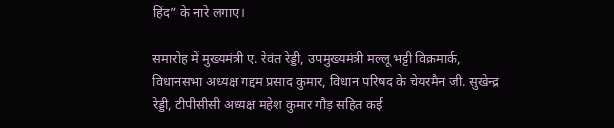हिंद” के नारे लगाए।

समारोह में मुख्यमंत्री ए. रेवंत रेड्डी, उपमुख्यमंत्री मल्लू भट्टी विक्रमार्क, विधानसभा अध्यक्ष गद्दम प्रसाद कुमार, विधान परिषद के चेयरमैन जी. सुखेन्द्र रेड्डी, टीपीसीसी अध्यक्ष महेश कुमार गौड़ सहित कई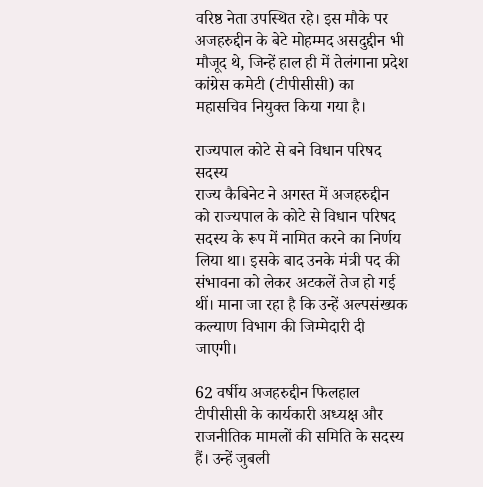वरिष्ठ नेता उपस्थित रहे। इस मौके पर अजहरुद्दीन के बेटे मोहम्मद असदुद्दीन भी मौजूद थे, जिन्हें हाल ही में तेलंगाना प्रदेश कांग्रेस कमेटी (टीपीसीसी) का महासचिव नियुक्त किया गया है।

राज्यपाल कोटे से बने विधान परिषद सदस्य
राज्य कैबिनेट ने अगस्त में अजहरुद्दीन को राज्यपाल के कोटे से विधान परिषद सदस्य के रूप में नामित करने का निर्णय लिया था। इसके बाद उनके मंत्री पद की संभावना को लेकर अटकलें तेज हो गई थीं। माना जा रहा है कि उन्हें अल्पसंख्यक कल्याण विभाग की जिम्मेदारी दी जाएगी।

62 वर्षीय अजहरुद्दीन फिलहाल टीपीसीसी के कार्यकारी अध्यक्ष और राजनीतिक मामलों की समिति के सदस्य हैं। उन्हें जुबली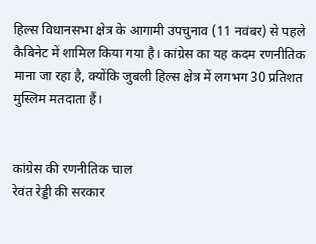हिल्स विधानसभा क्षेत्र के आगामी उपचुनाव (11 नवंबर) से पहले कैबिनेट में शामिल किया गया है। कांग्रेस का यह कदम रणनीतिक माना जा रहा है, क्योंकि जुबली हिल्स क्षेत्र में लगभग 30 प्रतिशत मुस्लिम मतदाता हैं।


कांग्रेस की रणनीतिक चाल
रेवंत रेड्डी की सरकार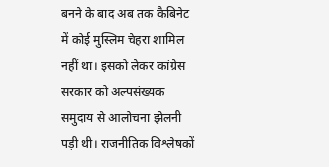बनने के बाद अब तक कैबिनेट में कोई मुस्लिम चेहरा शामिल नहीं था। इसको लेकर कांग्रेस सरकार को अल्पसंख्यक समुदाय से आलोचना झेलनी पड़ी थी। राजनीतिक विश्लेषकों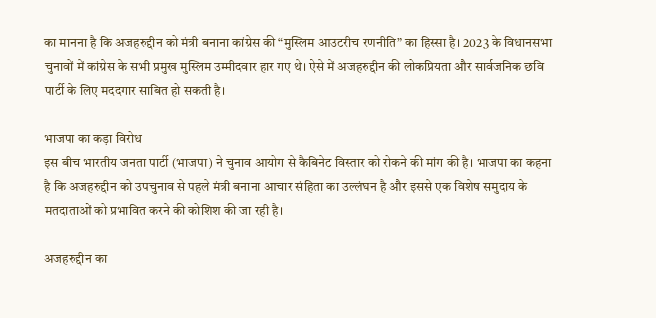का मानना है कि अजहरुद्दीन को मंत्री बनाना कांग्रेस की “मुस्लिम आउटरीच रणनीति” का हिस्सा है। 2023 के विधानसभा चुनावों में कांग्रेस के सभी प्रमुख मुस्लिम उम्मीदवार हार गए थे। ऐसे में अजहरुद्दीन की लोकप्रियता और सार्वजनिक छवि पार्टी के लिए मददगार साबित हो सकती है।

भाजपा का कड़ा विरोध
इस बीच भारतीय जनता पार्टी (भाजपा) ने चुनाव आयोग से कैबिनेट विस्तार को रोकने की मांग की है। भाजपा का कहना है कि अजहरुद्दीन को उपचुनाव से पहले मंत्री बनाना आचार संहिता का उल्लंघन है और इससे एक विशेष समुदाय के मतदाताओं को प्रभावित करने की कोशिश की जा रही है।

अजहरुद्दीन का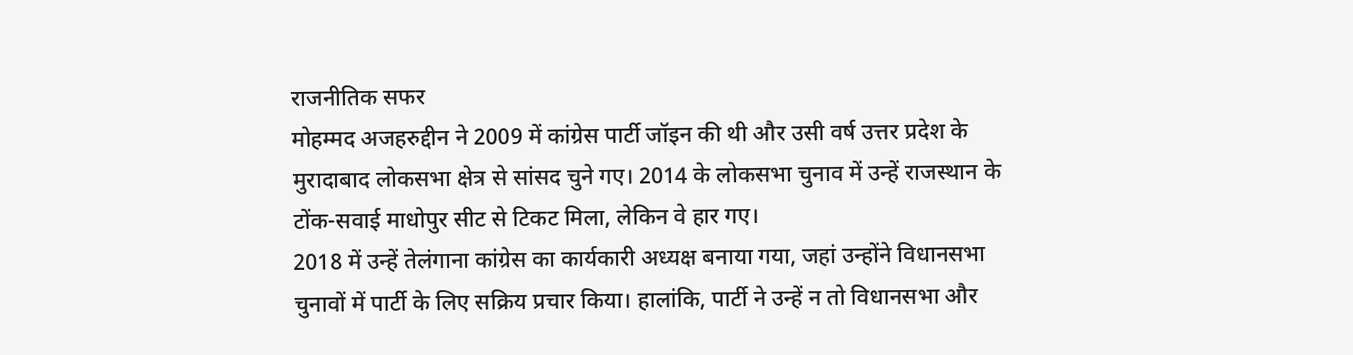राजनीतिक सफर
मोहम्मद अजहरुद्दीन ने 2009 में कांग्रेस पार्टी जॉइन की थी और उसी वर्ष उत्तर प्रदेश के मुरादाबाद लोकसभा क्षेत्र से सांसद चुने गए। 2014 के लोकसभा चुनाव में उन्हें राजस्थान के टोंक-सवाई माधोपुर सीट से टिकट मिला, लेकिन वे हार गए।
2018 में उन्हें तेलंगाना कांग्रेस का कार्यकारी अध्यक्ष बनाया गया, जहां उन्होंने विधानसभा चुनावों में पार्टी के लिए सक्रिय प्रचार किया। हालांकि, पार्टी ने उन्हें न तो विधानसभा और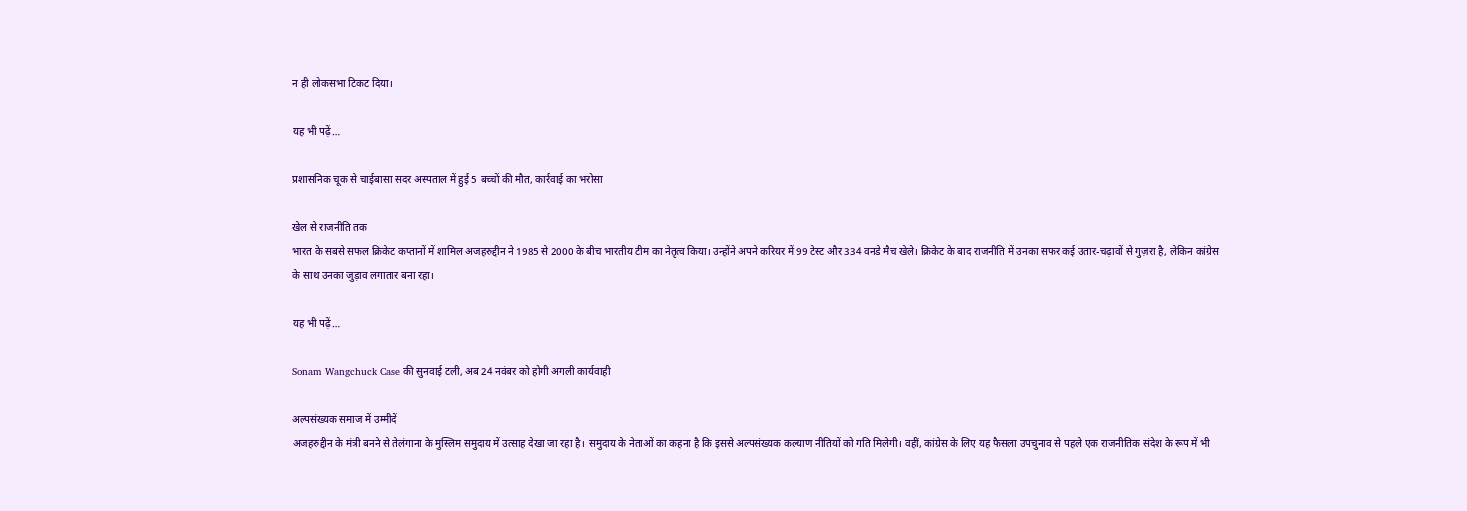न ही लोकसभा टिकट दिया।

यह भी पढ़ें…

प्रशासनिक चूक से चाईबासा सदर अस्पताल में हुई 5 बच्चों की मौत, कार्रवाई का भरोसा

खेल से राजनीति तक
भारत के सबसे सफल क्रिकेट कप्तानों में शामिल अजहरुद्दीन ने 1985 से 2000 के बीच भारतीय टीम का नेतृत्व किया। उन्होंने अपने करियर में 99 टेस्ट और 334 वनडे मैच खेले। क्रिकेट के बाद राजनीति में उनका सफर कई उतार-चढ़ावों से गुज़रा है, लेकिन कांग्रेस के साथ उनका जुड़ाव लगातार बना रहा।

यह भी पढ़ें…

Sonam Wangchuck Case की सुनवाई टली, अब 24 नवंबर को होगी अगली कार्यवाही

अल्पसंख्यक समाज में उम्मीदें
अजहरुद्दीन के मंत्री बनने से तेलंगाना के मुस्लिम समुदाय में उत्साह देखा जा रहा है। समुदाय के नेताओं का कहना है कि इससे अल्पसंख्यक कल्याण नीतियों को गति मिलेगी। वहीं, कांग्रेस के लिए यह फैसला उपचुनाव से पहले एक राजनीतिक संदेश के रूप में भी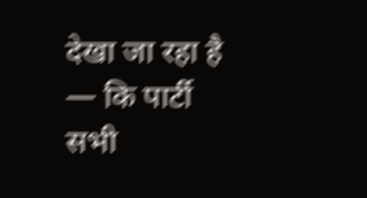देखा जा रहा है — कि पार्टी सभी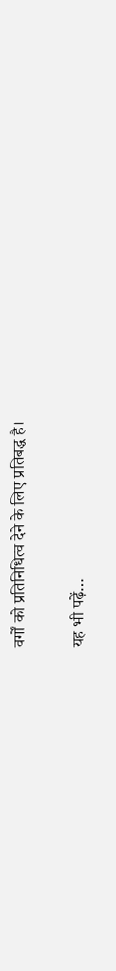वर्गों को प्रतिनिधित्व देने के लिए प्रतिबद्ध है।

यह भी पढ़ें…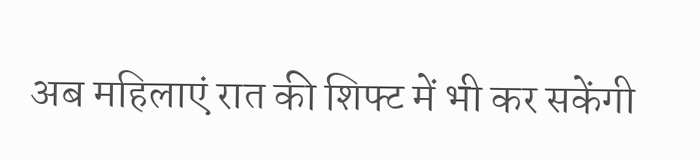अब महिलाएं रात की शिफ्ट में भी कर सकेंगी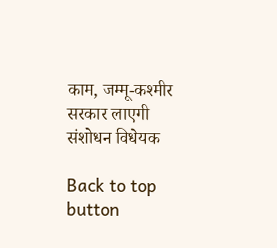काम, जम्मू-कश्मीर सरकार लाएगी संशोधन विधेयक

Back to top button